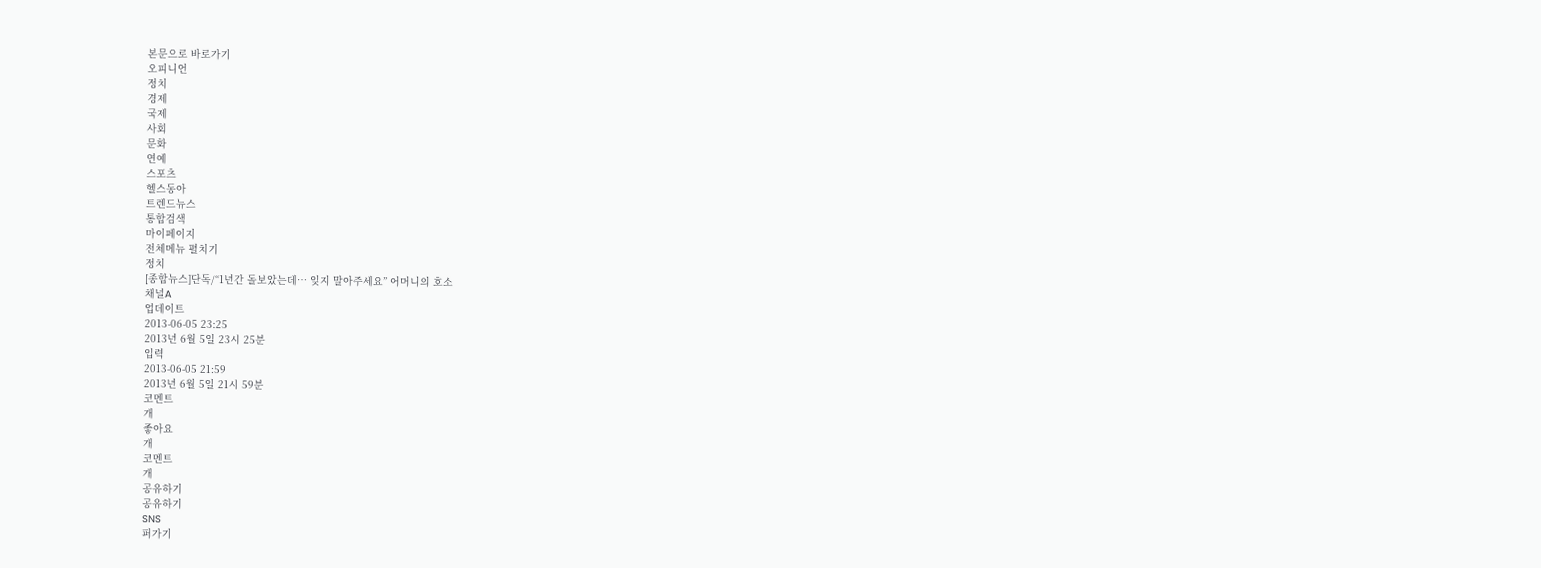본문으로 바로가기
오피니언
정치
경제
국제
사회
문화
연예
스포츠
헬스동아
트렌드뉴스
통합검색
마이페이지
전체메뉴 펼치기
정치
[종합뉴스]단독/“1년간 돌보았는데… 잊지 말아주세요” 어머니의 호소
채널A
업데이트
2013-06-05 23:25
2013년 6월 5일 23시 25분
입력
2013-06-05 21:59
2013년 6월 5일 21시 59분
코멘트
개
좋아요
개
코멘트
개
공유하기
공유하기
SNS
퍼가기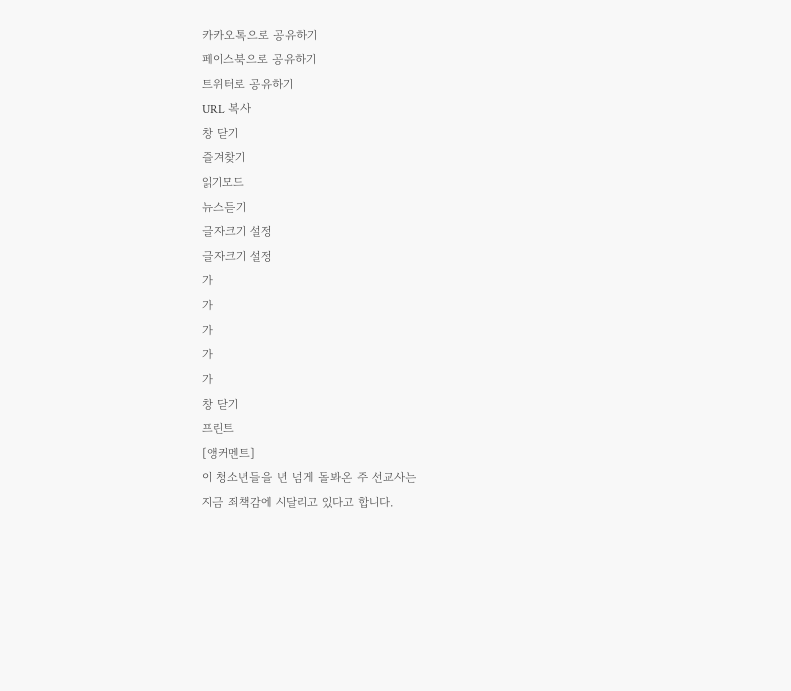카카오톡으로 공유하기
페이스북으로 공유하기
트위터로 공유하기
URL 복사
창 닫기
즐겨찾기
읽기모드
뉴스듣기
글자크기 설정
글자크기 설정
가
가
가
가
가
창 닫기
프린트
[앵커멘트]
이 청소년들을 년 넘게 돌봐온 주 선교사는
지금 죄책감에 시달리고 있다고 합니다.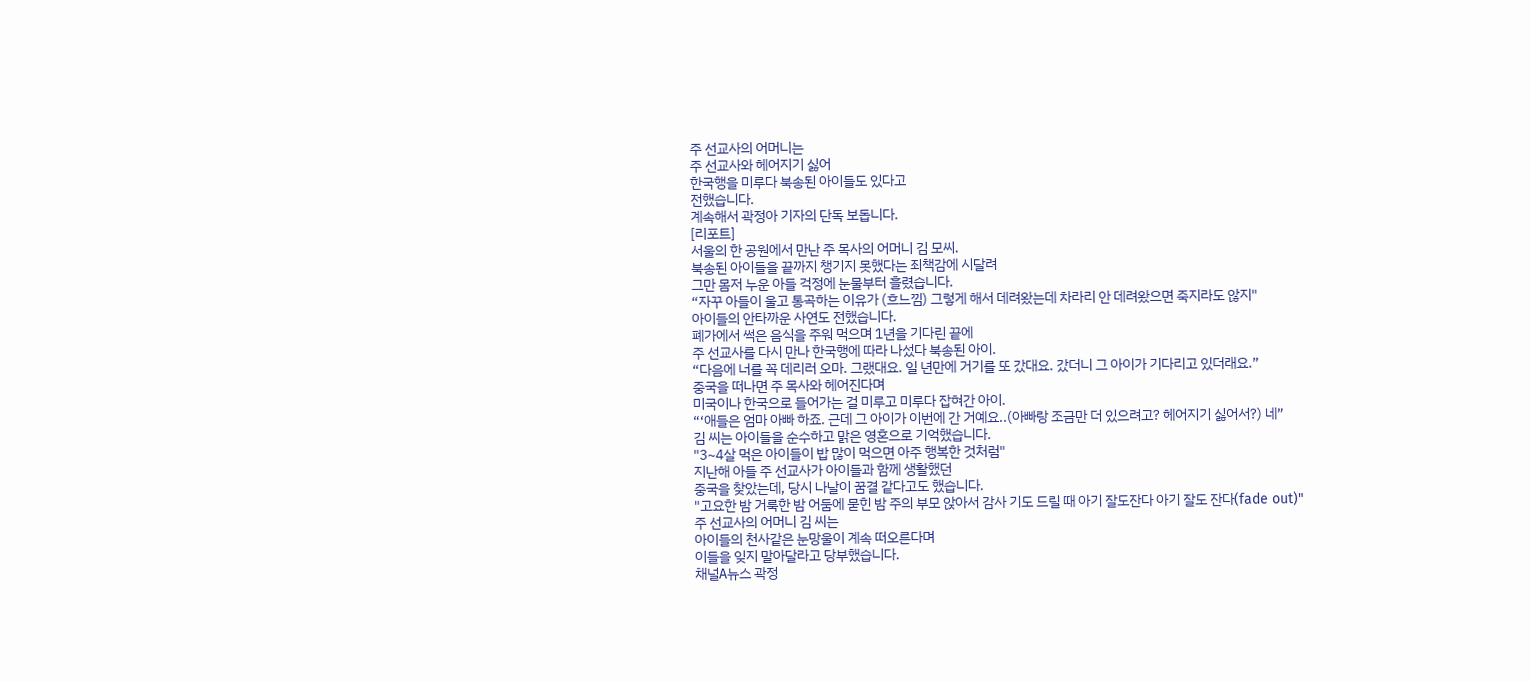주 선교사의 어머니는
주 선교사와 헤어지기 싫어
한국행을 미루다 북송된 아이들도 있다고
전했습니다.
계속해서 곽정아 기자의 단독 보돕니다.
[리포트]
서울의 한 공원에서 만난 주 목사의 어머니 김 모씨.
북송된 아이들을 끝까지 챙기지 못했다는 죄책감에 시달려
그만 몸저 누운 아들 걱정에 눈물부터 흘렸습니다.
“자꾸 아들이 울고 통곡하는 이유가 (흐느낌) 그렇게 해서 데려왔는데 차라리 안 데려왔으면 죽지라도 않지"
아이들의 안타까운 사연도 전했습니다.
폐가에서 썩은 음식을 주워 먹으며 1년을 기다린 끝에
주 선교사를 다시 만나 한국행에 따라 나섰다 북송된 아이.
“다음에 너를 꼭 데리러 오마. 그랬대요. 일 년만에 거기를 또 갔대요. 갔더니 그 아이가 기다리고 있더래요.”
중국을 떠나면 주 목사와 헤어진다며
미국이나 한국으로 들어가는 걸 미루고 미루다 잡혀간 아이.
“‘애들은 엄마 아빠 하죠. 근데 그 아이가 이번에 간 거예요..(아빠랑 조금만 더 있으려고? 헤어지기 싫어서?) 네”
김 씨는 아이들을 순수하고 맑은 영혼으로 기억했습니다.
"3~4살 먹은 아이들이 밥 많이 먹으면 아주 행복한 것처럼"
지난해 아들 주 선교사가 아이들과 함께 생활했던
중국을 찾았는데, 당시 나날이 꿈결 같다고도 했습니다.
"고요한 밤 거룩한 밤 어둠에 묻힌 밤 주의 부모 앉아서 감사 기도 드릴 때 아기 잘도잔다 아기 잘도 잔다(fade out)"
주 선교사의 어머니 김 씨는
아이들의 천사같은 눈망울이 계속 떠오른다며
이들을 잊지 말아달라고 당부했습니다.
채널A뉴스 곽정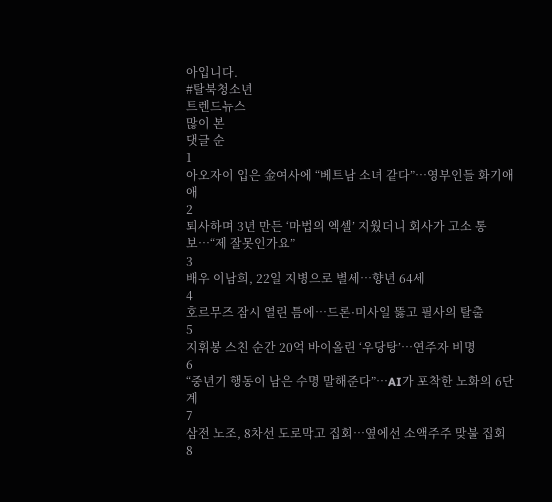아입니다.
#탈북청소년
트렌드뉴스
많이 본
댓글 순
1
아오자이 입은 金여사에 “베트남 소녀 같다”…영부인들 화기애애
2
퇴사하며 3년 만든 ‘마법의 엑셀’ 지웠더니 회사가 고소 통보…“제 잘못인가요”
3
배우 이남희, 22일 지병으로 별세…향년 64세
4
호르무즈 잠시 열린 틈에…드론·미사일 뚫고 필사의 탈출
5
지휘봉 스친 순간 20억 바이올린 ‘우당탕’…연주자 비명
6
“중년기 행동이 남은 수명 말해준다”…AI가 포착한 노화의 6단계
7
삼전 노조, 8차선 도로막고 집회…옆에선 소액주주 맞불 집회
8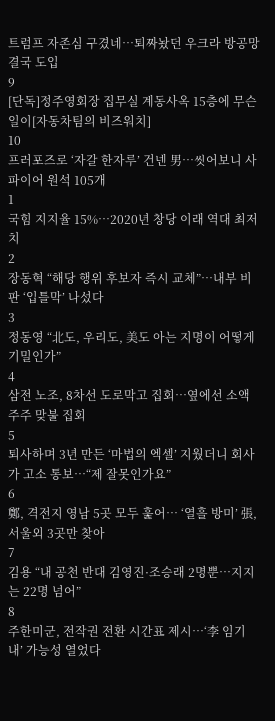트럼프 자존심 구겼네…퇴짜놨던 우크라 방공망 결국 도입
9
[단독]정주영회장 집무실 계동사옥 15층에 무슨 일이[자동차팀의 비즈워치]
10
프러포즈로 ‘자갈 한자루’ 건넨 男…씻어보니 사파이어 원석 105개
1
국힘 지지율 15%…2020년 창당 이래 역대 최저치
2
장동혁 “해당 행위 후보자 즉시 교체”…내부 비판 ‘입틀막’ 나섰다
3
정동영 “北도, 우리도, 美도 아는 지명이 어떻게 기밀인가”
4
삼전 노조, 8차선 도로막고 집회…옆에선 소액주주 맞불 집회
5
퇴사하며 3년 만든 ‘마법의 엑셀’ 지웠더니 회사가 고소 통보…“제 잘못인가요”
6
鄭, 격전지 영남 5곳 모두 훑어… ‘열흘 방미’ 張, 서울외 3곳만 찾아
7
김용 “내 공천 반대 김영진·조승래 2명뿐…지지는 22명 넘어”
8
주한미군, 전작권 전환 시간표 제시…‘李 임기내’ 가능성 열었다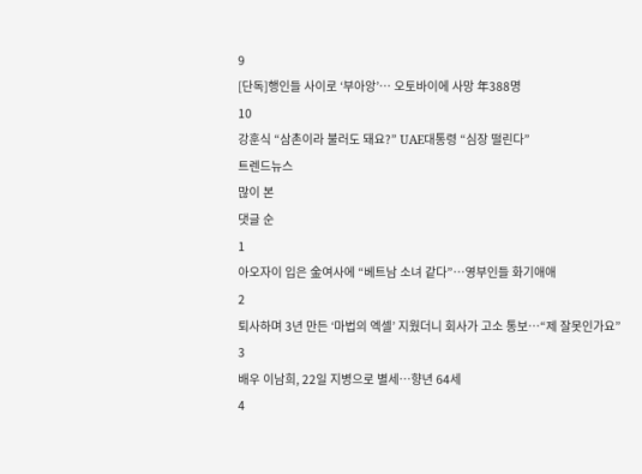9
[단독]행인들 사이로 ‘부아앙’… 오토바이에 사망 年388명
10
강훈식 “삼촌이라 불러도 돼요?” UAE대통령 “심장 떨린다”
트렌드뉴스
많이 본
댓글 순
1
아오자이 입은 金여사에 “베트남 소녀 같다”…영부인들 화기애애
2
퇴사하며 3년 만든 ‘마법의 엑셀’ 지웠더니 회사가 고소 통보…“제 잘못인가요”
3
배우 이남희, 22일 지병으로 별세…향년 64세
4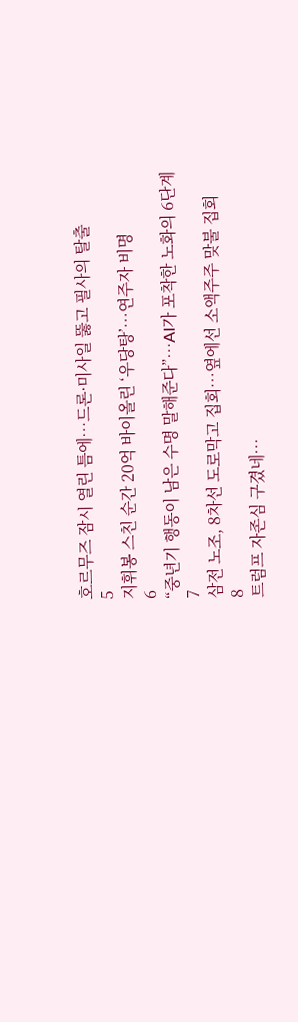호르무즈 잠시 열린 틈에…드론·미사일 뚫고 필사의 탈출
5
지휘봉 스친 순간 20억 바이올린 ‘우당탕’…연주자 비명
6
“중년기 행동이 남은 수명 말해준다”…AI가 포착한 노화의 6단계
7
삼전 노조, 8차선 도로막고 집회…옆에선 소액주주 맞불 집회
8
트럼프 자존심 구겼네…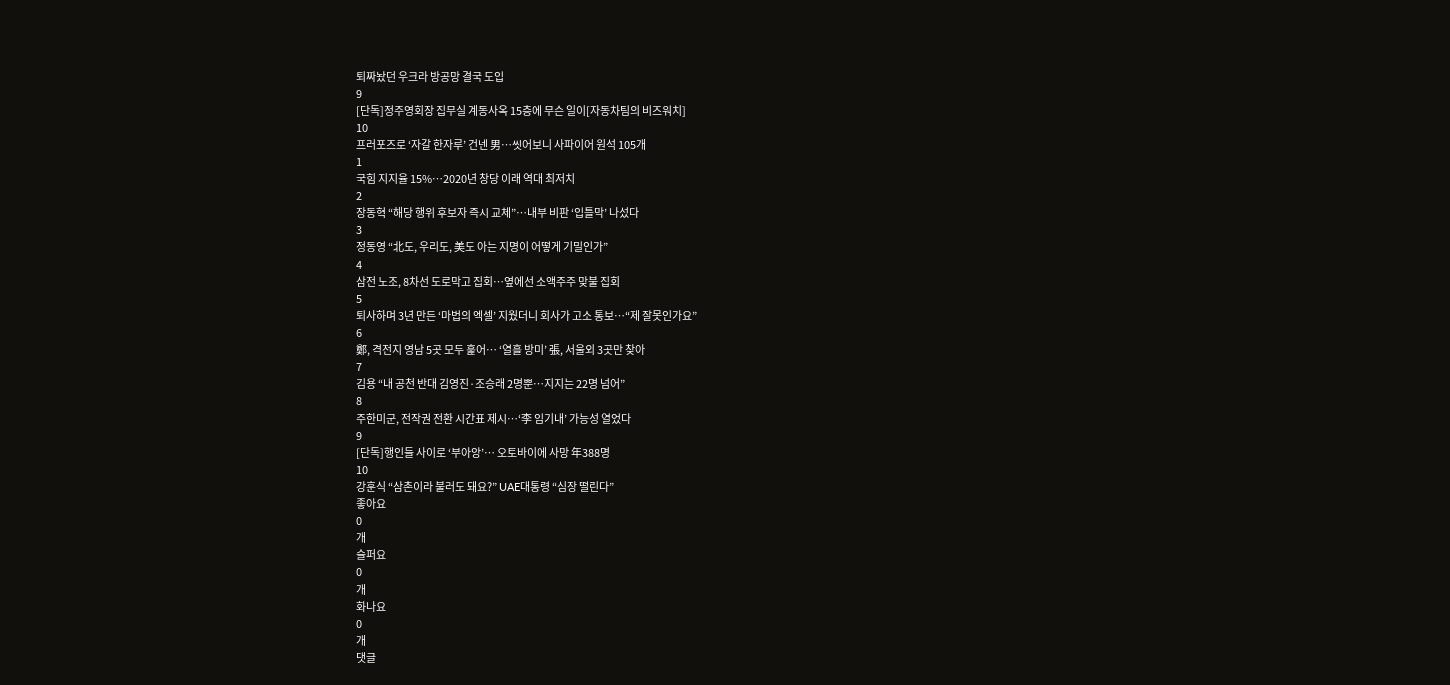퇴짜놨던 우크라 방공망 결국 도입
9
[단독]정주영회장 집무실 계동사옥 15층에 무슨 일이[자동차팀의 비즈워치]
10
프러포즈로 ‘자갈 한자루’ 건넨 男…씻어보니 사파이어 원석 105개
1
국힘 지지율 15%…2020년 창당 이래 역대 최저치
2
장동혁 “해당 행위 후보자 즉시 교체”…내부 비판 ‘입틀막’ 나섰다
3
정동영 “北도, 우리도, 美도 아는 지명이 어떻게 기밀인가”
4
삼전 노조, 8차선 도로막고 집회…옆에선 소액주주 맞불 집회
5
퇴사하며 3년 만든 ‘마법의 엑셀’ 지웠더니 회사가 고소 통보…“제 잘못인가요”
6
鄭, 격전지 영남 5곳 모두 훑어… ‘열흘 방미’ 張, 서울외 3곳만 찾아
7
김용 “내 공천 반대 김영진·조승래 2명뿐…지지는 22명 넘어”
8
주한미군, 전작권 전환 시간표 제시…‘李 임기내’ 가능성 열었다
9
[단독]행인들 사이로 ‘부아앙’… 오토바이에 사망 年388명
10
강훈식 “삼촌이라 불러도 돼요?” UAE대통령 “심장 떨린다”
좋아요
0
개
슬퍼요
0
개
화나요
0
개
댓글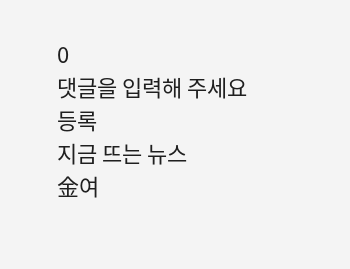0
댓글을 입력해 주세요
등록
지금 뜨는 뉴스
金여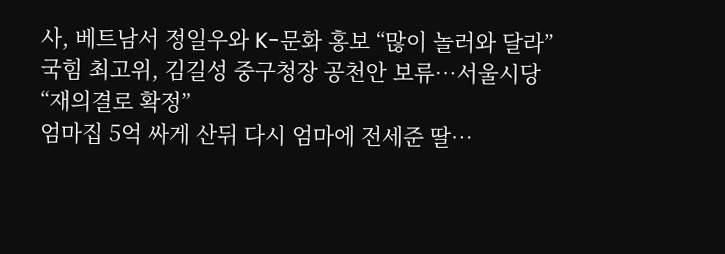사, 베트남서 정일우와 K-문화 홍보 “많이 놀러와 달라”
국힘 최고위, 김길성 중구청장 공천안 보류…서울시당 “재의결로 확정”
엄마집 5억 싸게 산뒤 다시 엄마에 전세준 딸…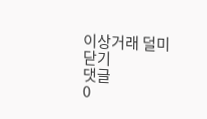이상거래 덜미
닫기
댓글
0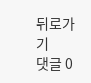뒤로가기
댓글 0